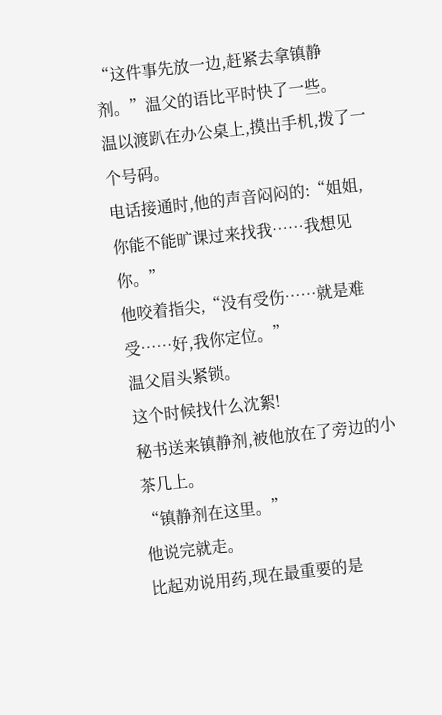“这件事先放一边,赶紧去拿镇静剂。”温父的语比平时快了一些。
温以渡趴在办公桌上,摸出手机,拨了一个号码。
电话接通时,他的声音闷闷的:“姐姐,你能不能旷课过来找我……我想见你。”
他咬着指尖,“没有受伤……就是难受……好,我你定位。”
温父眉头紧锁。
这个时候找什么沈絮!
秘书送来镇静剂,被他放在了旁边的小茶几上。
“镇静剂在这里。”
他说完就走。
比起劝说用药,现在最重要的是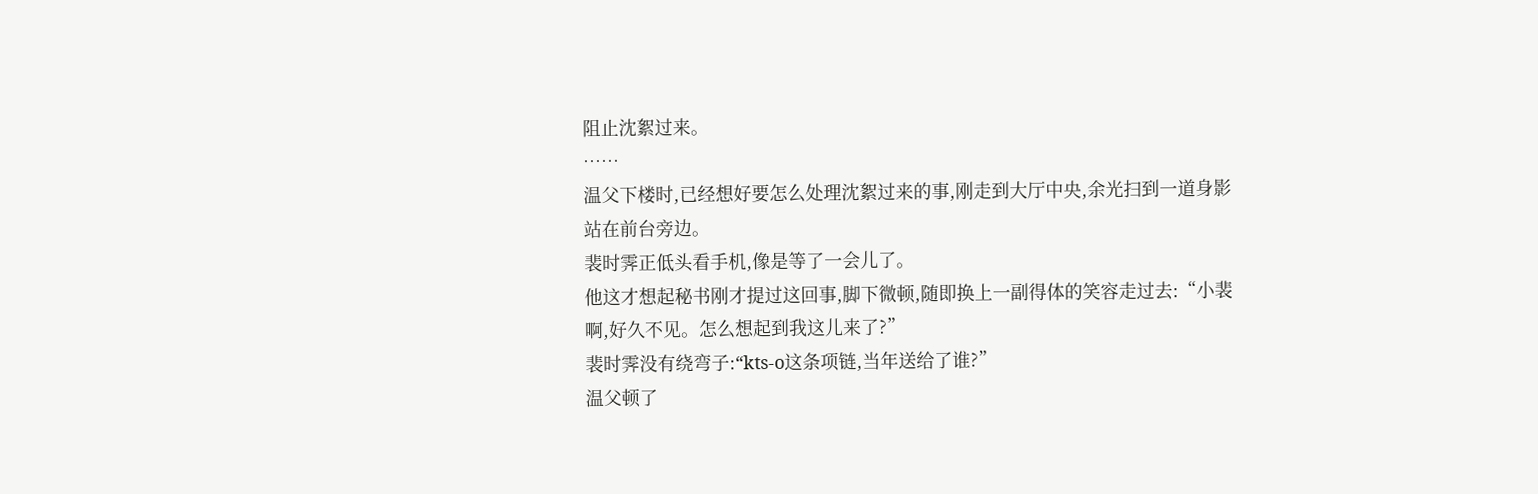阻止沈絮过来。
……
温父下楼时,已经想好要怎么处理沈絮过来的事,刚走到大厅中央,余光扫到一道身影站在前台旁边。
裴时霁正低头看手机,像是等了一会儿了。
他这才想起秘书刚才提过这回事,脚下微顿,随即换上一副得体的笑容走过去:“小裴啊,好久不见。怎么想起到我这儿来了?”
裴时霁没有绕弯子:“kts-o这条项链,当年送给了谁?”
温父顿了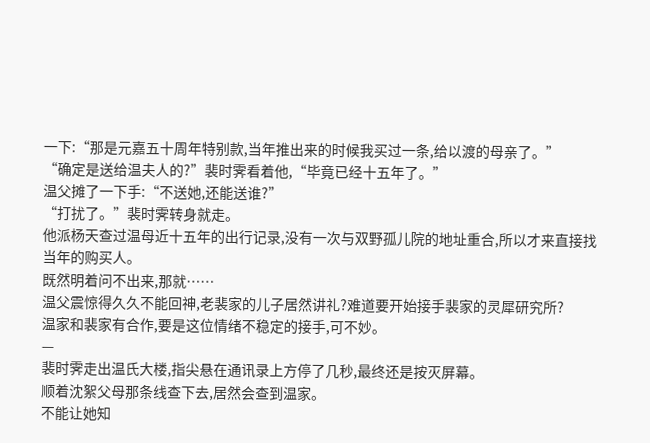一下:“那是元嘉五十周年特别款,当年推出来的时候我买过一条,给以渡的母亲了。”
“确定是送给温夫人的?”裴时霁看着他,“毕竟已经十五年了。”
温父摊了一下手:“不送她,还能送谁?”
“打扰了。”裴时霁转身就走。
他派杨天查过温母近十五年的出行记录,没有一次与双野孤儿院的地址重合,所以才来直接找当年的购买人。
既然明着问不出来,那就……
温父震惊得久久不能回神,老裴家的儿子居然讲礼?难道要开始接手裴家的灵犀研究所?
温家和裴家有合作,要是这位情绪不稳定的接手,可不妙。
—
裴时霁走出温氏大楼,指尖悬在通讯录上方停了几秒,最终还是按灭屏幕。
顺着沈絮父母那条线查下去,居然会查到温家。
不能让她知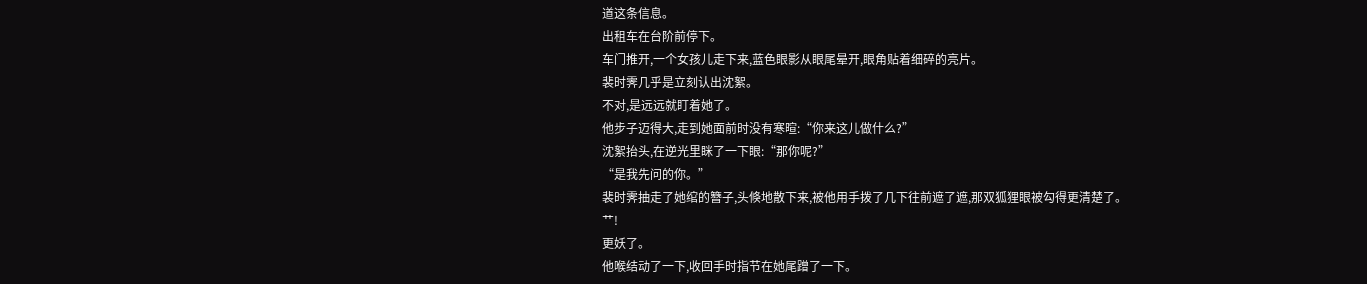道这条信息。
出租车在台阶前停下。
车门推开,一个女孩儿走下来,蓝色眼影从眼尾晕开,眼角贴着细碎的亮片。
裴时霁几乎是立刻认出沈絮。
不对,是远远就盯着她了。
他步子迈得大,走到她面前时没有寒暄:“你来这儿做什么?”
沈絮抬头,在逆光里眯了一下眼:“那你呢?”
“是我先问的你。”
裴时霁抽走了她绾的簪子,头倏地散下来,被他用手拨了几下往前遮了遮,那双狐狸眼被勾得更清楚了。
艹!
更妖了。
他喉结动了一下,收回手时指节在她尾蹭了一下。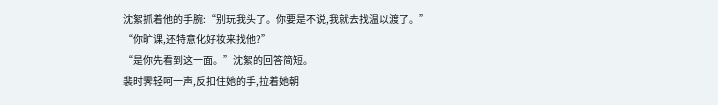沈絮抓着他的手腕:“别玩我头了。你要是不说,我就去找温以渡了。”
“你旷课,还特意化好妆来找他?”
“是你先看到这一面。”沈絮的回答简短。
裴时霁轻呵一声,反扣住她的手,拉着她朝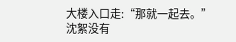大楼入口走:“那就一起去。”
沈絮没有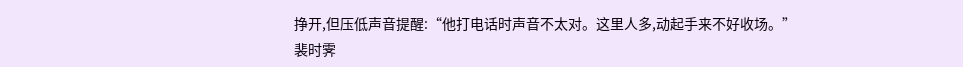挣开,但压低声音提醒:“他打电话时声音不太对。这里人多,动起手来不好收场。”
裴时霁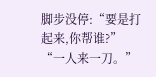脚步没停:“要是打起来,你帮谁?”
“一人来一刀。”